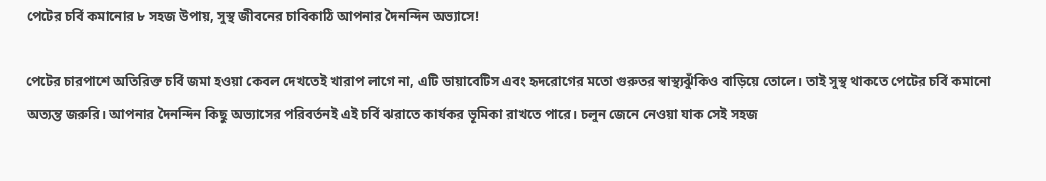পেটের চর্বি কমানোর ৮ সহজ উপায়, সুস্থ জীবনের চাবিকাঠি আপনার দৈনন্দিন অভ্যাসে!

পেটের চারপাশে অতিরিক্ত চর্বি জমা হওয়া কেবল দেখতেই খারাপ লাগে না, এটি ডায়াবেটিস এবং হৃদরোগের মতো গুরুতর স্বাস্থ্যঝুঁকিও বাড়িয়ে তোলে। তাই সুস্থ থাকতে পেটের চর্বি কমানো অত্যন্ত জরুরি। আপনার দৈনন্দিন কিছু অভ্যাসের পরিবর্তনই এই চর্বি ঝরাতে কার্যকর ভূমিকা রাখতে পারে। চলুন জেনে নেওয়া যাক সেই সহজ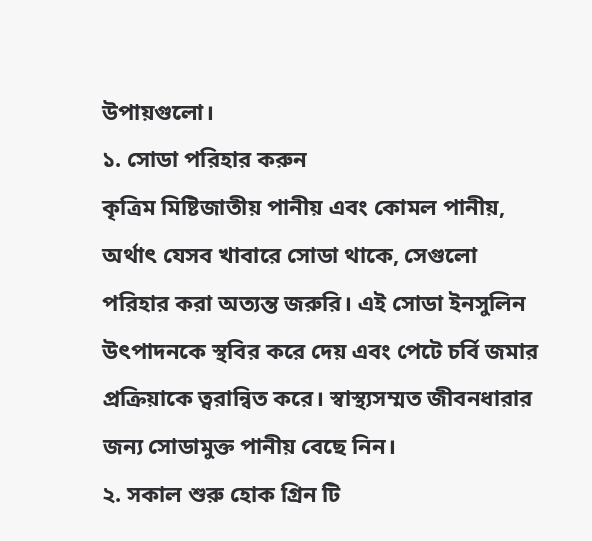উপায়গুলো।
১. সোডা পরিহার করুন
কৃত্রিম মিষ্টিজাতীয় পানীয় এবং কোমল পানীয়, অর্থাৎ যেসব খাবারে সোডা থাকে, সেগুলো পরিহার করা অত্যন্ত জরুরি। এই সোডা ইনসুলিন উৎপাদনকে স্থবির করে দেয় এবং পেটে চর্বি জমার প্রক্রিয়াকে ত্বরান্বিত করে। স্বাস্থ্যসম্মত জীবনধারার জন্য সোডামুক্ত পানীয় বেছে নিন।
২. সকাল শুরু হোক গ্রিন টি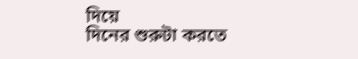দিয়ে
দিনের শুরুটা করতে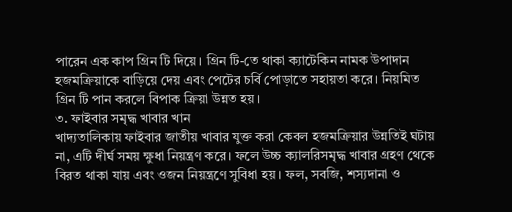পারেন এক কাপ গ্রিন টি দিয়ে। গ্রিন টি-তে থাকা ক্যাটেকিন নামক উপাদান হজমক্রিয়াকে বাড়িয়ে দেয় এবং পেটের চর্বি পোড়াতে সহায়তা করে। নিয়মিত গ্রিন টি পান করলে বিপাক ক্রিয়া উন্নত হয়।
৩. ফাইবার সমৃদ্ধ খাবার খান
খাদ্যতালিকায় ফাইবার জাতীয় খাবার যুক্ত করা কেবল হজমক্রিয়ার উন্নতিই ঘটায় না, এটি দীর্ঘ সময় ক্ষুধা নিয়ন্ত্রণ করে। ফলে উচ্চ ক্যালরিসমৃদ্ধ খাবার গ্রহণ থেকে বিরত থাকা যায় এবং ওজন নিয়ন্ত্রণে সুবিধা হয়। ফল, সবজি, শস্যদানা ও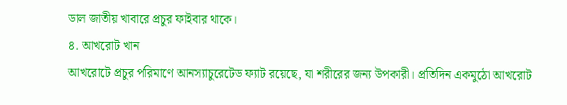ডাল জাতীয় খাবারে প্রচুর ফাইবার থাকে।
৪. আখরোট খান
আখরোটে প্রচুর পরিমাণে আনস্যাচুরেটেড ফ্যাট রয়েছে, যা শরীরের জন্য উপকারী। প্রতিদিন একমুঠো আখরোট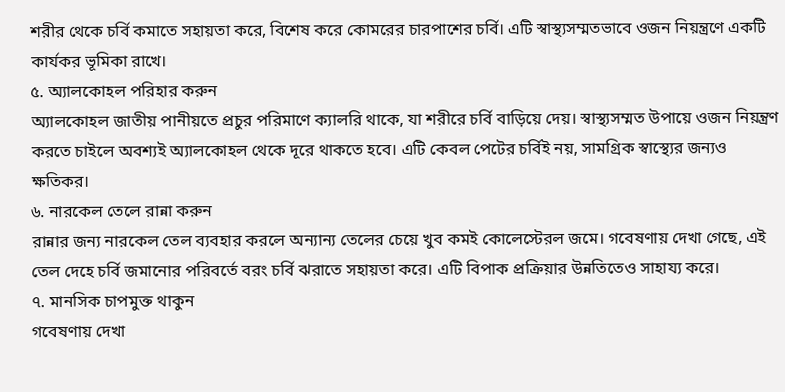শরীর থেকে চর্বি কমাতে সহায়তা করে, বিশেষ করে কোমরের চারপাশের চর্বি। এটি স্বাস্থ্যসম্মতভাবে ওজন নিয়ন্ত্রণে একটি কার্যকর ভূমিকা রাখে।
৫. অ্যালকোহল পরিহার করুন
অ্যালকোহল জাতীয় পানীয়তে প্রচুর পরিমাণে ক্যালরি থাকে, যা শরীরে চর্বি বাড়িয়ে দেয়। স্বাস্থ্যসম্মত উপায়ে ওজন নিয়ন্ত্রণ করতে চাইলে অবশ্যই অ্যালকোহল থেকে দূরে থাকতে হবে। এটি কেবল পেটের চর্বিই নয়, সামগ্রিক স্বাস্থ্যের জন্যও ক্ষতিকর।
৬. নারকেল তেলে রান্না করুন
রান্নার জন্য নারকেল তেল ব্যবহার করলে অন্যান্য তেলের চেয়ে খুব কমই কোলেস্টেরল জমে। গবেষণায় দেখা গেছে, এই তেল দেহে চর্বি জমানোর পরিবর্তে বরং চর্বি ঝরাতে সহায়তা করে। এটি বিপাক প্রক্রিয়ার উন্নতিতেও সাহায্য করে।
৭. মানসিক চাপমুক্ত থাকুন
গবেষণায় দেখা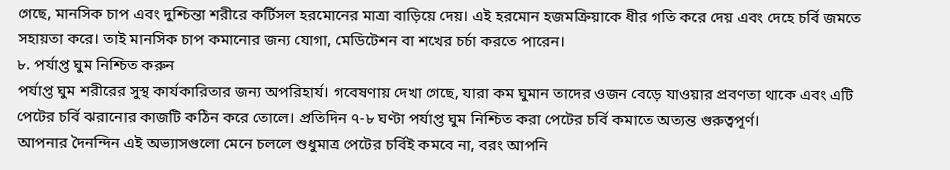গেছে, মানসিক চাপ এবং দুশ্চিন্তা শরীরে কর্টিসল হরমোনের মাত্রা বাড়িয়ে দেয়। এই হরমোন হজমক্রিয়াকে ধীর গতি করে দেয় এবং দেহে চর্বি জমতে সহায়তা করে। তাই মানসিক চাপ কমানোর জন্য যোগা, মেডিটেশন বা শখের চর্চা করতে পারেন।
৮. পর্যাপ্ত ঘুম নিশ্চিত করুন
পর্যাপ্ত ঘুম শরীরের সুস্থ কার্যকারিতার জন্য অপরিহার্য। গবেষণায় দেখা গেছে, যারা কম ঘুমান তাদের ওজন বেড়ে যাওয়ার প্রবণতা থাকে এবং এটি পেটের চর্বি ঝরানোর কাজটি কঠিন করে তোলে। প্রতিদিন ৭-৮ ঘণ্টা পর্যাপ্ত ঘুম নিশ্চিত করা পেটের চর্বি কমাতে অত্যন্ত গুরুত্বপূর্ণ।
আপনার দৈনন্দিন এই অভ্যাসগুলো মেনে চললে শুধুমাত্র পেটের চর্বিই কমবে না, বরং আপনি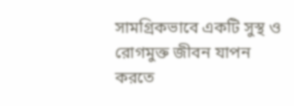সামগ্রিকভাবে একটি সুস্থ ও রোগমুক্ত জীবন যাপন করতে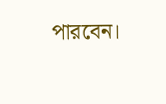পারবেন।